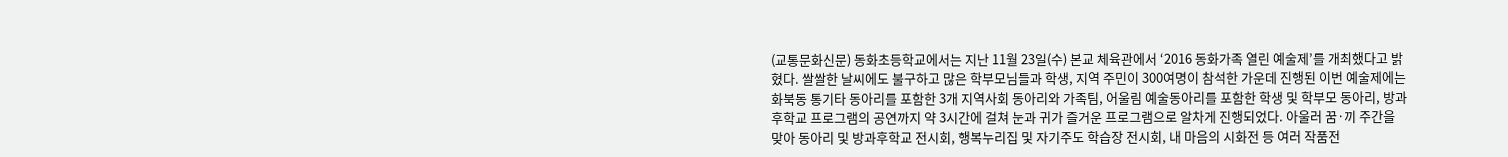(교통문화신문) 동화초등학교에서는 지난 11월 23일(수) 본교 체육관에서 ‘2016 동화가족 열린 예술제’를 개최했다고 밝혔다. 쌀쌀한 날씨에도 불구하고 많은 학부모님들과 학생, 지역 주민이 300여명이 참석한 가운데 진행된 이번 예술제에는 화북동 통기타 동아리를 포함한 3개 지역사회 동아리와 가족팀, 어울림 예술동아리를 포함한 학생 및 학부모 동아리, 방과후학교 프로그램의 공연까지 약 3시간에 걸쳐 눈과 귀가 즐거운 프로그램으로 알차게 진행되었다. 아울러 꿈·끼 주간을 맞아 동아리 및 방과후학교 전시회, 행복누리집 및 자기주도 학습장 전시회, 내 마음의 시화전 등 여러 작품전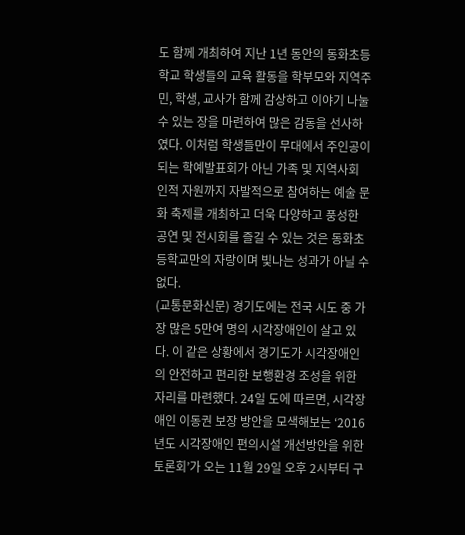도 함께 개최하여 지난 1년 동안의 동화초등학교 학생들의 교육 활동을 학부모와 지역주민, 학생, 교사가 함께 감상하고 이야기 나눌 수 있는 장을 마련하여 많은 감동을 선사하였다. 이처럼 학생들만이 무대에서 주인공이 되는 학예발표회가 아닌 가족 및 지역사회 인적 자원까지 자발적으로 참여하는 예술 문화 축제를 개최하고 더욱 다양하고 풍성한 공연 및 전시회를 즐길 수 있는 것은 동화초등학교만의 자랑이며 빛나는 성과가 아닐 수 없다.
(교통문화신문) 경기도에는 전국 시도 중 가장 많은 5만여 명의 시각장애인이 살고 있다. 이 같은 상황에서 경기도가 시각장애인의 안전하고 편리한 보행환경 조성을 위한 자리를 마련했다. 24일 도에 따르면, 시각장애인 이동권 보장 방안을 모색해보는 ‘2016년도 시각장애인 편의시설 개선방안을 위한 토론회’가 오는 11월 29일 오후 2시부터 구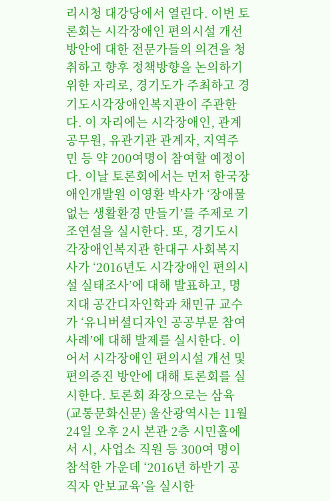리시청 대강당에서 열린다. 이번 토론회는 시각장애인 편의시설 개선방안에 대한 전문가들의 의견을 청취하고 향후 정책방향을 논의하기 위한 자리로, 경기도가 주최하고 경기도시각장애인복지관이 주관한다. 이 자리에는 시각장애인, 관계 공무원, 유관기관 관계자, 지역주민 등 약 200여명이 참여할 예정이다. 이날 토론회에서는 먼저 한국장애인개발원 이영환 박사가 ‘장애물 없는 생활환경 만들기’를 주제로 기조연설을 실시한다. 또, 경기도시각장애인복지관 한대구 사회복지사가 ‘2016년도 시각장애인 편의시설 실태조사’에 대해 발표하고, 명지대 공간디자인학과 채민규 교수가 ‘유니버셜디자인 공공부문 참여 사례’에 대해 발제를 실시한다. 이어서 시각장애인 편의시설 개선 및 편의증진 방안에 대해 토론회를 실시한다. 토론회 좌장으로는 삼육
(교통문화신문) 울산광역시는 11월 24일 오후 2시 본관 2층 시민홀에서 시, 사업소 직원 등 300여 명이 참석한 가운데 ‘2016년 하반기 공직자 안보교육’을 실시한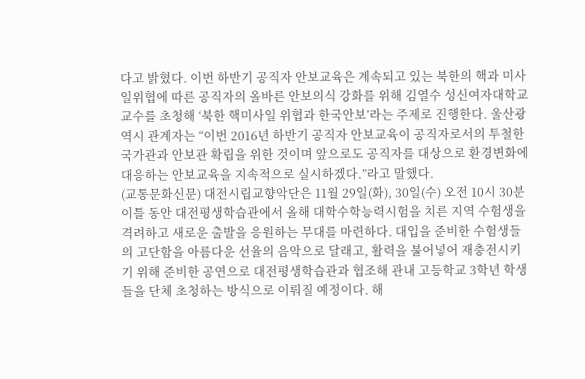다고 밝혔다. 이번 하반기 공직자 안보교육은 계속되고 있는 북한의 핵과 미사일위협에 따른 공직자의 올바른 안보의식 강화를 위해 김열수 성신여자대학교 교수를 초청해 ‘북한 핵미사일 위협과 한국안보’라는 주제로 진행한다. 울산광역시 관계자는 “이번 2016년 하반기 공직자 안보교육이 공직자로서의 투철한 국가관과 안보관 확립을 위한 것이며 앞으로도 공직자를 대상으로 환경변화에 대응하는 안보교육을 지속적으로 실시하겠다.”라고 말했다.
(교통문화신문) 대전시립교향악단은 11월 29일(화), 30일(수) 오전 10시 30분 이틀 동안 대전평생학습관에서 올해 대학수학능력시험을 치른 지역 수험생을 격려하고 새로운 출발을 응원하는 무대를 마련하다. 대입을 준비한 수험생들의 고단함을 아름다운 선율의 음악으로 달래고, 활력을 불어넣어 재충전시키기 위해 준비한 공연으로 대전평생학습관과 협조해 관내 고등학교 3학년 학생들을 단체 초청하는 방식으로 이뤄질 예정이다. 해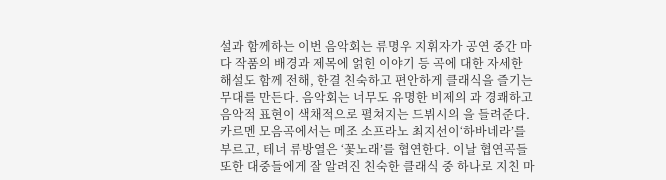설과 함께하는 이번 음악회는 류명우 지휘자가 공연 중간 마다 작품의 배경과 제목에 얽힌 이야기 등 곡에 대한 자세한 해설도 함께 전해, 한결 친숙하고 편안하게 클래식을 즐기는 무대를 만든다. 음악회는 너무도 유명한 비제의 과 경쾌하고 음악적 표현이 색채적으로 펼쳐지는 드뷔시의 을 들려준다. 카르멘 모음곡에서는 메조 소프라노 최지선이‘하바네라’를 부르고, 테너 류방열은 ‘꽃노래’를 협연한다. 이날 협연곡들 또한 대중들에게 잘 알려진 친숙한 클래식 중 하나로 지친 마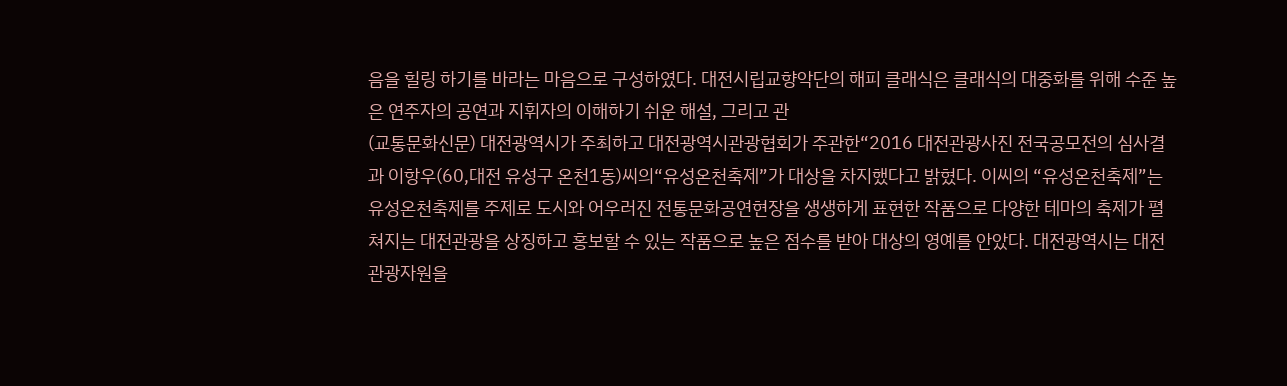음을 힐링 하기를 바라는 마음으로 구성하였다. 대전시립교향악단의 해피 클래식은 클래식의 대중화를 위해 수준 높은 연주자의 공연과 지휘자의 이해하기 쉬운 해설, 그리고 관
(교통문화신문) 대전광역시가 주최하고 대전광역시관광협회가 주관한“2016 대전관광사진 전국공모전의 심사결과 이항우(60,대전 유성구 온천1동)씨의“유성온천축제”가 대상을 차지했다고 밝혔다. 이씨의 “유성온천축제”는 유성온천축제를 주제로 도시와 어우러진 전통문화공연현장을 생생하게 표현한 작품으로 다양한 테마의 축제가 펼쳐지는 대전관광을 상징하고 홍보할 수 있는 작품으로 높은 점수를 받아 대상의 영예를 안았다. 대전광역시는 대전관광자원을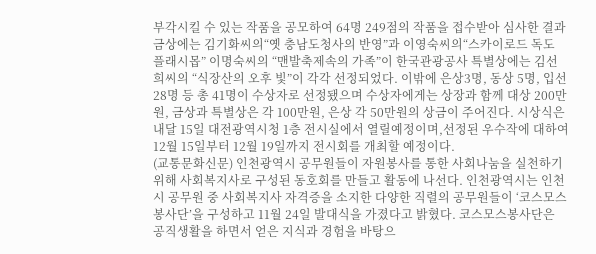부각시킬 수 있는 작품을 공모하여 64명 249점의 작품을 접수받아 심사한 결과 금상에는 김기화씨의“옛 충남도청사의 반영”과 이영숙씨의“스카이로드 독도 플래시몹” 이명숙씨의 “맨발축제속의 가족”이 한국관광공사 특별상에는 김선희씨의 “식장산의 오후 빛”이 각각 선정되었다. 이밖에 은상3명, 동상 5명, 입선 28명 등 총 41명이 수상자로 선정됐으며 수상자에게는 상장과 함께 대상 200만원, 금상과 특별상은 각 100만원, 은상 각 50만원의 상금이 주어진다. 시상식은 내달 15일 대전광역시청 1층 전시실에서 열릴예정이며,선정된 우수작에 대하여 12월 15일부터 12월 19일까지 전시회를 개최할 예정이다.
(교통문화신문) 인천광역시 공무원들이 자원봉사를 통한 사회나눔을 실천하기 위해 사회복지사로 구성된 동호회를 만들고 활동에 나선다. 인천광역시는 인천시 공무원 중 사회복지사 자격증을 소지한 다양한 직렬의 공무원들이 ‘코스모스봉사단’을 구성하고 11월 24일 발대식을 가졌다고 밝혔다. 코스모스봉사단은 공직생활을 하면서 얻은 지식과 경험을 바탕으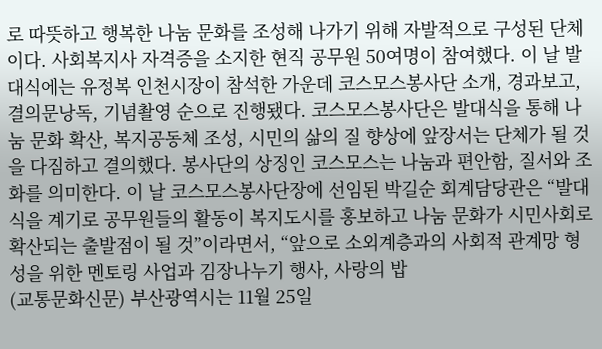로 따뜻하고 행복한 나눔 문화를 조성해 나가기 위해 자발적으로 구성된 단체이다. 사회복지사 자격증을 소지한 현직 공무원 50여명이 참여했다. 이 날 발대식에는 유정복 인천시장이 참석한 가운데 코스모스봉사단 소개, 경과보고, 결의문낭독, 기념촬영 순으로 진행됐다. 코스모스봉사단은 발대식을 통해 나눔 문화 확산, 복지공동체 조성, 시민의 삶의 질 향상에 앞장서는 단체가 될 것을 다짐하고 결의했다. 봉사단의 상징인 코스모스는 나눔과 편안함, 질서와 조화를 의미한다. 이 날 코스모스봉사단장에 선임된 박길순 회계담당관은 “발대식을 계기로 공무원들의 활동이 복지도시를 홍보하고 나눔 문화가 시민사회로 확산되는 출발점이 될 것”이라면서, “앞으로 소외계층과의 사회적 관계망 형성을 위한 멘토링 사업과 김장나누기 행사, 사랑의 밥
(교통문화신문) 부산광역시는 11월 25일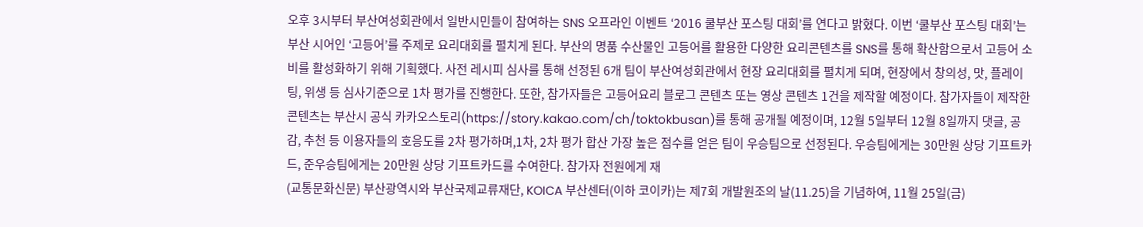오후 3시부터 부산여성회관에서 일반시민들이 참여하는 SNS 오프라인 이벤트 ‘2016 쿨부산 포스팅 대회’를 연다고 밝혔다. 이번 ‘쿨부산 포스팅 대회’는 부산 시어인 ‘고등어’를 주제로 요리대회를 펼치게 된다. 부산의 명품 수산물인 고등어를 활용한 다양한 요리콘텐츠를 SNS를 통해 확산함으로서 고등어 소비를 활성화하기 위해 기획했다. 사전 레시피 심사를 통해 선정된 6개 팀이 부산여성회관에서 현장 요리대회를 펼치게 되며, 현장에서 창의성, 맛, 플레이팅, 위생 등 심사기준으로 1차 평가를 진행한다. 또한, 참가자들은 고등어요리 블로그 콘텐츠 또는 영상 콘텐츠 1건을 제작할 예정이다. 참가자들이 제작한 콘텐츠는 부산시 공식 카카오스토리(https://story.kakao.com/ch/toktokbusan)를 통해 공개될 예정이며, 12월 5일부터 12월 8일까지 댓글, 공감, 추천 등 이용자들의 호응도를 2차 평가하며,1차, 2차 평가 합산 가장 높은 점수를 얻은 팀이 우승팀으로 선정된다. 우승팀에게는 30만원 상당 기프트카드, 준우승팀에게는 20만원 상당 기프트카드를 수여한다. 참가자 전원에게 재
(교통문화신문) 부산광역시와 부산국제교류재단, KOICA 부산센터(이하 코이카)는 제7회 개발원조의 날(11.25)을 기념하여, 11월 25일(금)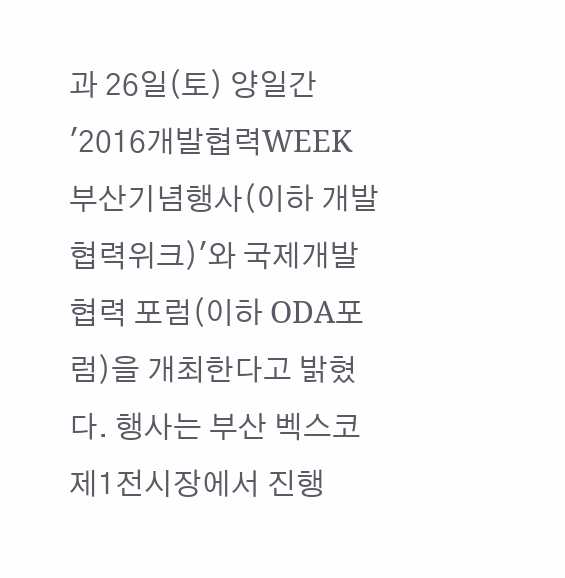과 26일(토) 양일간 '2016개발협력WEEK 부산기념행사(이하 개발협력위크)'와 국제개발협력 포럼(이하 ODA포럼)을 개최한다고 밝혔다. 행사는 부산 벡스코 제1전시장에서 진행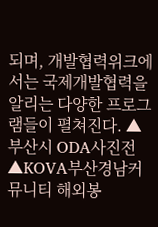되며, 개발협력위크에서는 국제개발협력을 알리는 다양한 프로그램들이 펼쳐진다. ▲부산시 ODA사진전 ▲KOVA부산경남커뮤니티 해외봉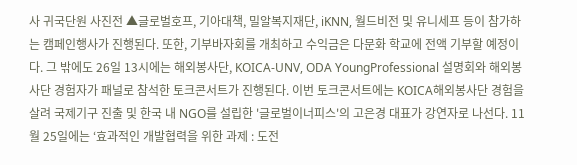사 귀국단원 사진전 ▲글로벌호프, 기아대책, 밀알복지재단, iKNN, 월드비전 및 유니세프 등이 참가하는 캠페인행사가 진행된다. 또한, 기부바자회를 개최하고 수익금은 다문화 학교에 전액 기부할 예정이다. 그 밖에도 26일 13시에는 해외봉사단, KOICA-UNV, ODA YoungProfessional 설명회와 해외봉사단 경험자가 패널로 참석한 토크콘서트가 진행된다. 이번 토크콘서트에는 KOICA해외봉사단 경험을 살려 국제기구 진출 및 한국 내 NGO를 설립한 '글로벌이너피스'의 고은경 대표가 강연자로 나선다. 11월 25일에는 ‘효과적인 개발협력을 위한 과제 : 도전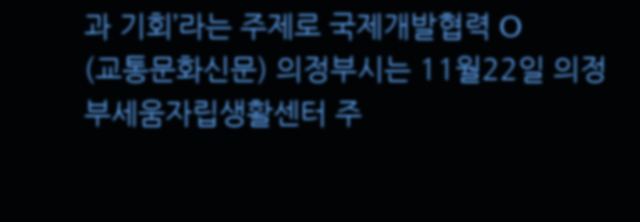과 기회’라는 주제로 국제개발협력 O
(교통문화신문) 의정부시는 11월22일 의정부세움자립생활센터 주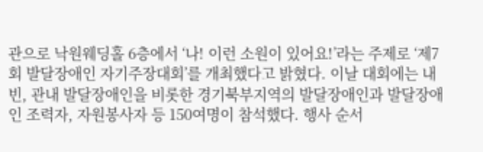관으로 낙원웨딩홀 6층에서 ‘나! 이런 소원이 있어요!’라는 주제로 ‘제7회 발달장애인 자기주장대회’를 개최했다고 밝혔다. 이날 대회에는 내빈, 관내 발달장애인을 비롯한 경기북부지역의 발달장애인과 발달장애인 조력자, 자원봉사자 등 150여명이 참석했다. 행사 순서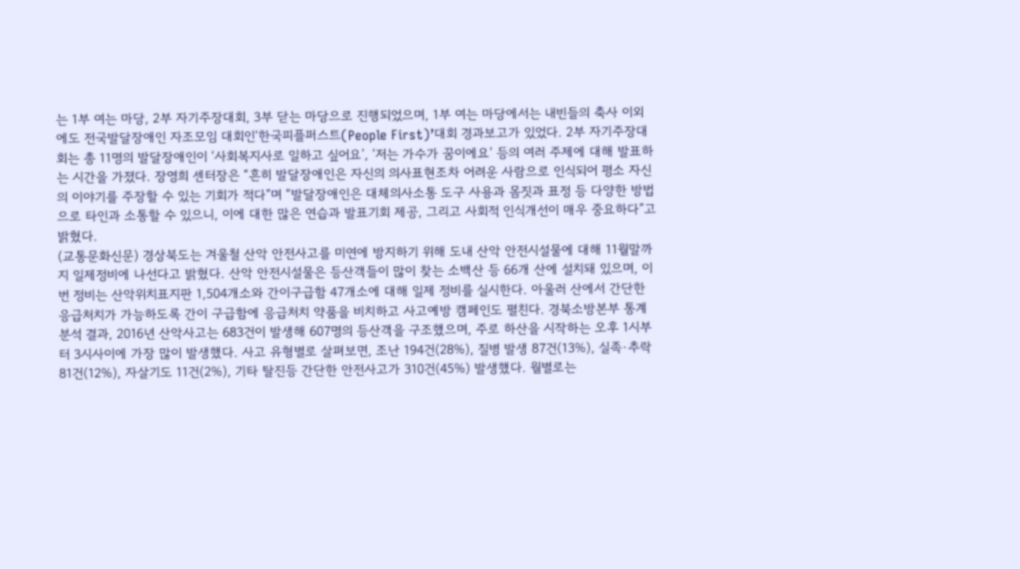는 1부 여는 마당, 2부 자기주장대회, 3부 닫는 마당으로 진행되었으며, 1부 여는 마당에서는 내빈들의 축사 이외에도 전국발달장애인 자조모임 대회인‘한국피플퍼스트(People First)’대회 경과보고가 있었다. 2부 자기주장대회는 총 11명의 발달장애인이 ‘사회복지사로 일하고 싶어요’, ‘저는 가수가 꿈이에요’ 등의 여러 주제에 대해 발표하는 시간을 가졌다. 장영희 센터장은 “흔히 발달장애인은 자신의 의사표현조차 어려운 사람으로 인식되어 평소 자신의 이야기를 주장할 수 있는 기회가 적다”며 “발달장애인은 대체의사소통 도구 사용과 몸짓과 표정 등 다양한 방법으로 타인과 소통할 수 있으니, 이에 대한 많은 연습과 발표기회 제공, 그리고 사회적 인식개선이 매우 중요하다”고 밝혔다.
(교통문화신문) 경상북도는 겨울철 산악 안전사고를 미연에 방지하기 위해 도내 산악 안전시설물에 대해 11월말까지 일제정비에 나선다고 밝혔다. 산악 안전시설물은 등산객들이 많이 찾는 소백산 등 66개 산에 설치돼 있으며, 이번 정비는 산악위치표지판 1,504개소와 간이구급함 47개소에 대해 일제 정비를 실시한다. 아울러 산에서 간단한 응급처치가 가능하도록 간이 구급함에 응급처치 약품을 비치하고 사고예방 캠페인도 펼친다. 경북소방본부 통계 분석 결과, 2016년 산악사고는 683건이 발생해 607명의 등산객을 구조했으며, 주로 하산을 시작하는 오후 1시부터 3시사이에 가장 많이 발생했다. 사고 유형별로 살펴보면, 조난 194건(28%), 질병 발생 87건(13%), 실족·추락 81건(12%), 자살기도 11건(2%), 기타 탈진등 간단한 안전사고가 310건(45%) 발생했다. 월별로는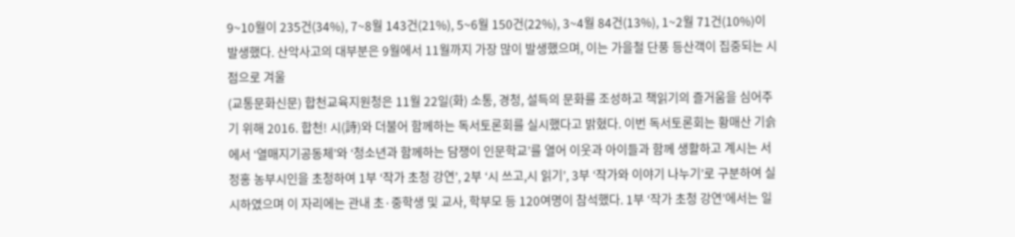9~10월이 235건(34%), 7~8월 143건(21%), 5~6월 150건(22%), 3~4월 84건(13%), 1~2월 71건(10%)이 발생했다. 산악사고의 대부분은 9월에서 11월까지 가장 많이 발생했으며, 이는 가을철 단풍 등산객이 집중되는 시점으로 겨울
(교통문화신문) 합천교육지원청은 11월 22일(화) 소통, 경청, 설득의 문화를 조성하고 책읽기의 즐거움을 심어주기 위해 2016. 합천! 시(詩)와 더불어 함께하는 독서토론회를 실시했다고 밝혔다. 이번 독서토론회는 황매산 기슭에서 ‘열매지기공동체’와 ‘청소년과 함께하는 담쟁이 인문학교’를 열어 이웃과 아이들과 함께 생활하고 계시는 서정홍 농부시인을 초청하여 1부 ‘작가 초청 강연’, 2부 ‘시 쓰고,시 읽기’, 3부 ‘작가와 이야기 나누기’로 구분하여 실시하였으며 이 자리에는 관내 초·중학생 및 교사, 학부모 등 120여명이 참석했다. 1부 ‘작가 초청 강연’에서는 일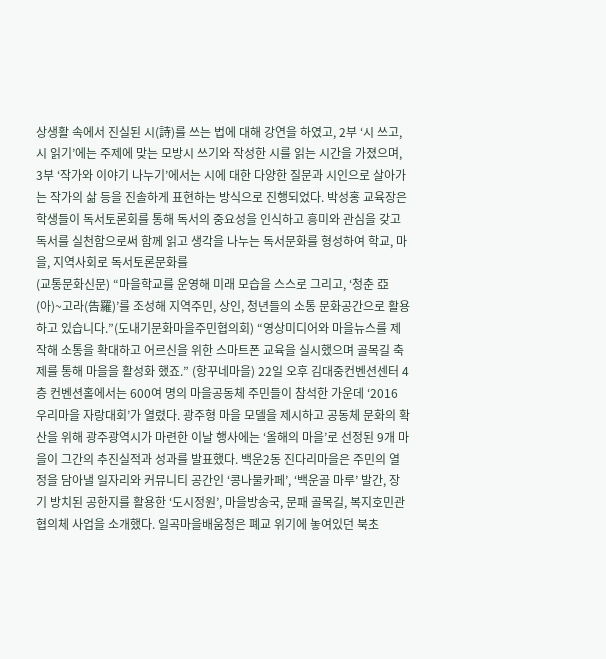상생활 속에서 진실된 시(詩)를 쓰는 법에 대해 강연을 하였고, 2부 ‘시 쓰고, 시 읽기’에는 주제에 맞는 모방시 쓰기와 작성한 시를 읽는 시간을 가졌으며, 3부 ‘작가와 이야기 나누기’에서는 시에 대한 다양한 질문과 시인으로 살아가는 작가의 삶 등을 진솔하게 표현하는 방식으로 진행되었다. 박성홍 교육장은 학생들이 독서토론회를 통해 독서의 중요성을 인식하고 흥미와 관심을 갖고 독서를 실천함으로써 함께 읽고 생각을 나누는 독서문화를 형성하여 학교, 마을, 지역사회로 독서토론문화를
(교통문화신문) “마을학교를 운영해 미래 모습을 스스로 그리고, ‘청춘 亞(아)~고라(告羅)’를 조성해 지역주민, 상인, 청년들의 소통 문화공간으로 활용하고 있습니다.”(도내기문화마을주민협의회) “영상미디어와 마을뉴스를 제작해 소통을 확대하고 어르신을 위한 스마트폰 교육을 실시했으며 골목길 축제를 통해 마을을 활성화 했죠.” (항꾸네마을) 22일 오후 김대중컨벤션센터 4층 컨벤션홀에서는 600여 명의 마을공동체 주민들이 참석한 가운데 ‘2016 우리마을 자랑대회’가 열렸다. 광주형 마을 모델을 제시하고 공동체 문화의 확산을 위해 광주광역시가 마련한 이날 행사에는 ‘올해의 마을’로 선정된 9개 마을이 그간의 추진실적과 성과를 발표했다. 백운2동 진다리마을은 주민의 열정을 담아낼 일자리와 커뮤니티 공간인 ‘콩나물카페’, ‘백운골 마루’ 발간, 장기 방치된 공한지를 활용한 ‘도시정원’, 마을방송국, 문패 골목길, 복지호민관협의체 사업을 소개했다. 일곡마을배움청은 폐교 위기에 놓여있던 북초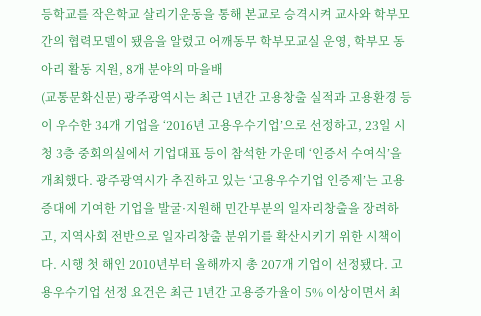등학교를 작은학교 살리기운동을 통해 본교로 승격시켜 교사와 학부모간의 협력모델이 됐음을 알렸고 어깨동무 학부모교실 운영, 학부모 동아리 활동 지원, 8개 분야의 마을배
(교통문화신문) 광주광역시는 최근 1년간 고용창출 실적과 고용환경 등이 우수한 34개 기업을 ‘2016년 고용우수기업’으로 선정하고, 23일 시청 3층 중회의실에서 기업대표 등이 참석한 가운데 ‘인증서 수여식’을 개최했다. 광주광역시가 추진하고 있는 ‘고용우수기업 인증제’는 고용증대에 기여한 기업을 발굴·지원해 민간부분의 일자리창출을 장려하고, 지역사회 전반으로 일자리창출 분위기를 확산시키기 위한 시책이다. 시행 첫 해인 2010년부터 올해까지 총 207개 기업이 선정됐다. 고용우수기업 선정 요건은 최근 1년간 고용증가율이 5% 이상이면서 최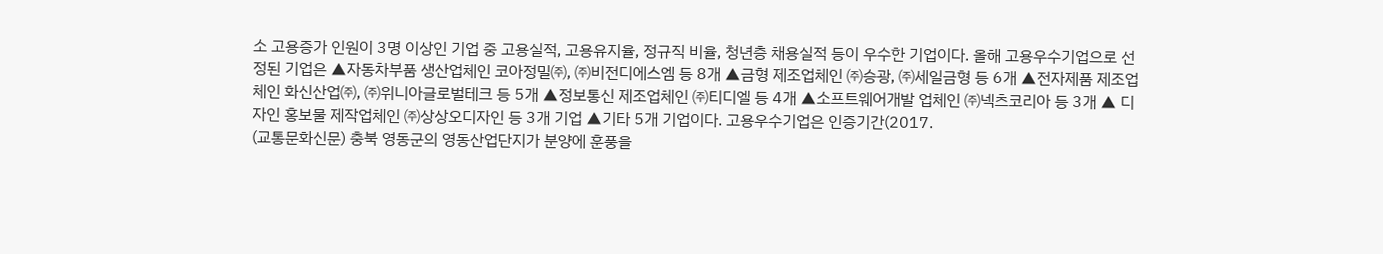소 고용증가 인원이 3명 이상인 기업 중 고용실적, 고용유지율, 정규직 비율, 청년층 채용실적 등이 우수한 기업이다. 올해 고용우수기업으로 선정된 기업은 ▲자동차부품 생산업체인 코아정밀㈜, ㈜비전디에스엠 등 8개 ▲금형 제조업체인 ㈜승광, ㈜세일금형 등 6개 ▲전자제품 제조업체인 화신산업㈜, ㈜위니아글로벌테크 등 5개 ▲정보통신 제조업체인 ㈜티디엘 등 4개 ▲소프트웨어개발 업체인 ㈜넥츠코리아 등 3개 ▲ 디자인 홍보물 제작업체인 ㈜상상오디자인 등 3개 기업 ▲기타 5개 기업이다. 고용우수기업은 인증기간(2017.
(교통문화신문) 충북 영동군의 영동산업단지가 분양에 훈풍을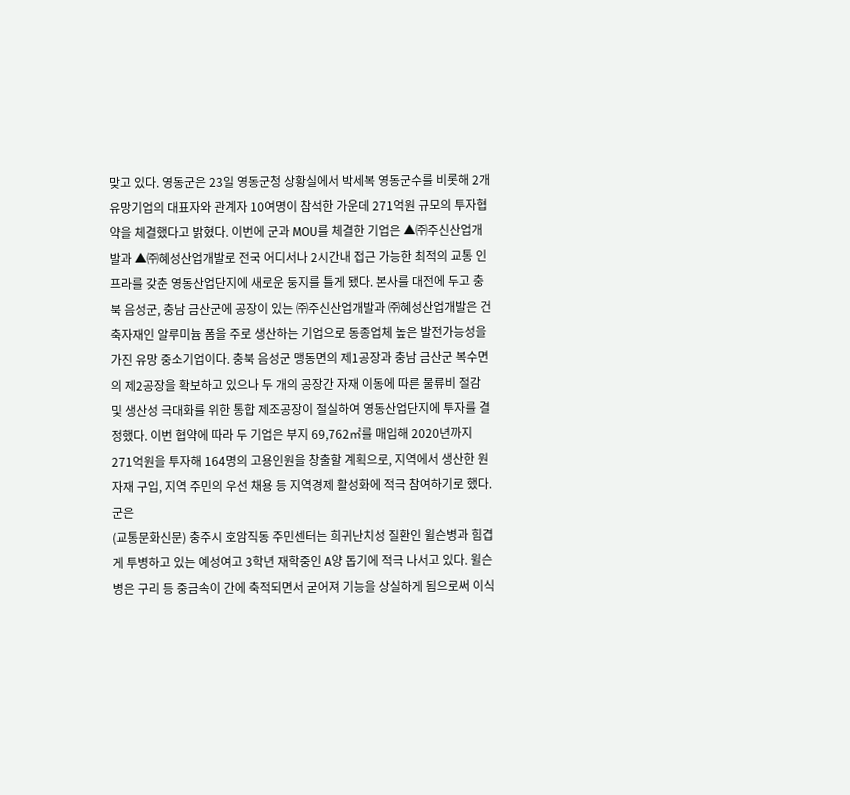맞고 있다. 영동군은 23일 영동군청 상황실에서 박세복 영동군수를 비롯해 2개 유망기업의 대표자와 관계자 10여명이 참석한 가운데 271억원 규모의 투자협약을 체결했다고 밝혔다. 이번에 군과 MOU를 체결한 기업은 ▲㈜주신산업개발과 ▲㈜혜성산업개발로 전국 어디서나 2시간내 접근 가능한 최적의 교통 인프라를 갖춘 영동산업단지에 새로운 둥지를 틀게 됐다. 본사를 대전에 두고 충북 음성군, 충남 금산군에 공장이 있는 ㈜주신산업개발과 ㈜혜성산업개발은 건축자재인 알루미늄 폼을 주로 생산하는 기업으로 동종업체 높은 발전가능성을 가진 유망 중소기업이다. 충북 음성군 맹동면의 제1공장과 충남 금산군 복수면의 제2공장을 확보하고 있으나 두 개의 공장간 자재 이동에 따른 물류비 절감 및 생산성 극대화를 위한 통합 제조공장이 절실하여 영동산업단지에 투자를 결정했다. 이번 협약에 따라 두 기업은 부지 69,762㎡를 매입해 2020년까지 271억원을 투자해 164명의 고용인원을 창출할 계획으로, 지역에서 생산한 원자재 구입, 지역 주민의 우선 채용 등 지역경제 활성화에 적극 참여하기로 했다. 군은
(교통문화신문) 충주시 호암직동 주민센터는 희귀난치성 질환인 윌슨병과 힘겹게 투병하고 있는 예성여고 3학년 재학중인 A양 돕기에 적극 나서고 있다. 윌슨병은 구리 등 중금속이 간에 축적되면서 굳어져 기능을 상실하게 됨으로써 이식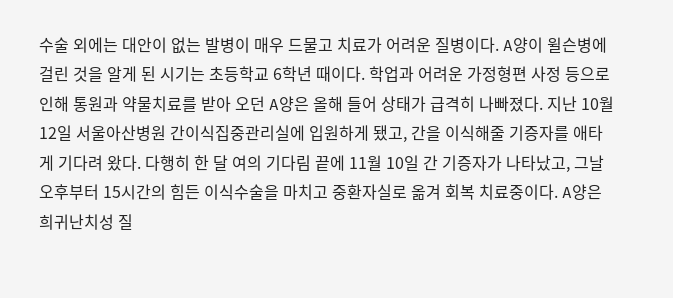수술 외에는 대안이 없는 발병이 매우 드물고 치료가 어려운 질병이다. A양이 윌슨병에 걸린 것을 알게 된 시기는 초등학교 6학년 때이다. 학업과 어려운 가정형편 사정 등으로 인해 통원과 약물치료를 받아 오던 A양은 올해 들어 상태가 급격히 나빠졌다. 지난 10월 12일 서울아산병원 간이식집중관리실에 입원하게 됐고, 간을 이식해줄 기증자를 애타게 기다려 왔다. 다행히 한 달 여의 기다림 끝에 11월 10일 간 기증자가 나타났고, 그날 오후부터 15시간의 힘든 이식수술을 마치고 중환자실로 옮겨 회복 치료중이다. A양은 희귀난치성 질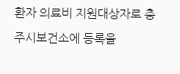환자 의료비 지원대상자로 충주시보건소에 등록을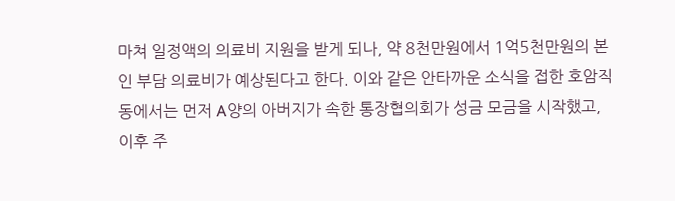마쳐 일정액의 의료비 지원을 받게 되나, 약 8천만원에서 1억5천만원의 본인 부담 의료비가 예상된다고 한다. 이와 같은 안타까운 소식을 접한 호암직동에서는 먼저 A양의 아버지가 속한 통장협의회가 성금 모금을 시작했고, 이후 주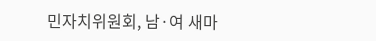민자치위원회, 남·여 새마